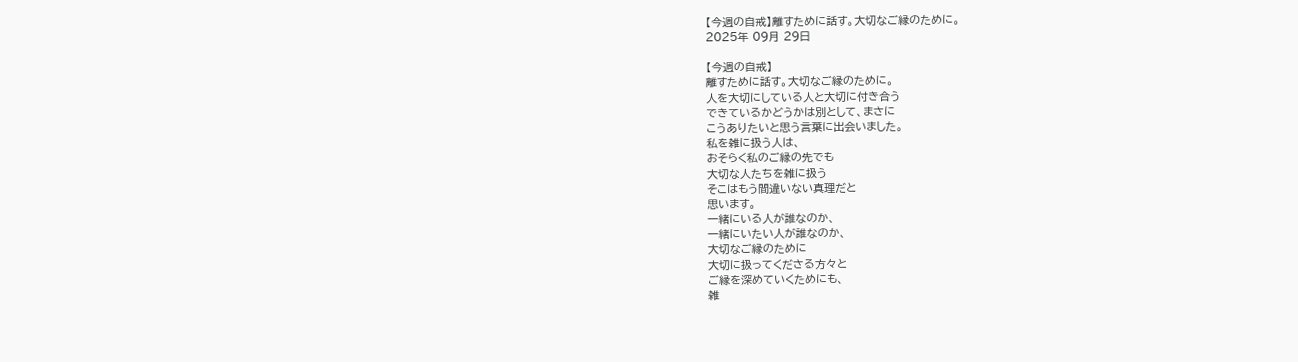【今週の自戒】離すために話す。大切なご縁のために。
2025年 09月 29日

【今週の自戒】
離すために話す。大切なご縁のために。
人を大切にしている人と大切に付き合う
できているかどうかは別として、まさに
こうありたいと思う言葉に出会いました。
私を雑に扱う人は、
おそらく私のご縁の先でも
大切な人たちを雑に扱う
そこはもう間違いない真理だと
思います。
一緒にいる人が誰なのか、
一緒にいたい人が誰なのか、
大切なご縁のために
大切に扱ってくださる方々と
ご縁を深めていくためにも、
雑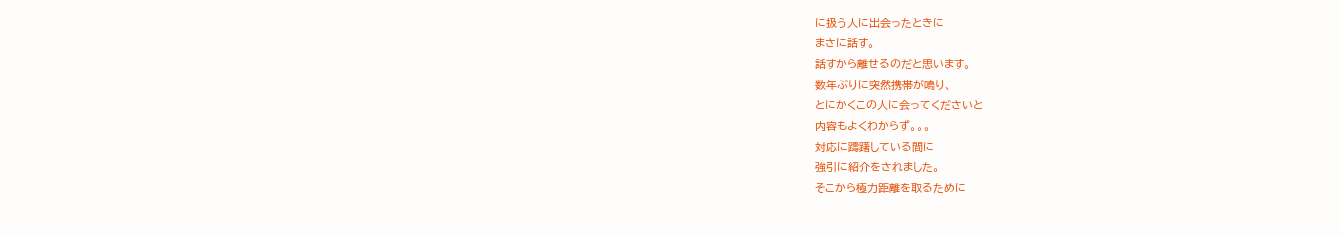に扱う人に出会ったときに
まさに話す。
話すから離せるのだと思います。
数年ぶりに突然携帯が鳴り、
とにかくこの人に会ってくださいと
内容もよくわからず。。。
対応に躊躇している間に
強引に紹介をされました。
そこから極力距離を取るために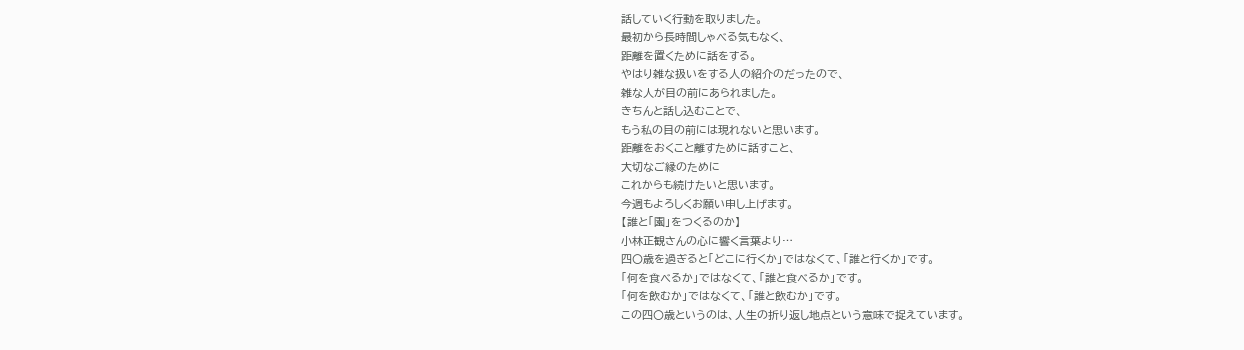話していく行動を取りました。
最初から長時間しゃべる気もなく、
距離を置くために話をする。
やはり雑な扱いをする人の紹介のだったので、
雑な人が目の前にあられました。
きちんと話し込むことで、
もう私の目の前には現れないと思います。
距離をおくこと離すために話すこと、
大切なご縁のために
これからも続けたいと思います。
今週もよろしくお願い申し上げます。
【誰と「園」をつくるのか】
小林正観さんの心に響く言葉より…
四〇歳を過ぎると「どこに行くか」ではなくて、「誰と行くか」です。
「何を食べるか」ではなくて、「誰と食べるか」です。
「何を飲むか」ではなくて、「誰と飲むか」です。
この四〇歳というのは、人生の折り返し地点という意味で捉えています。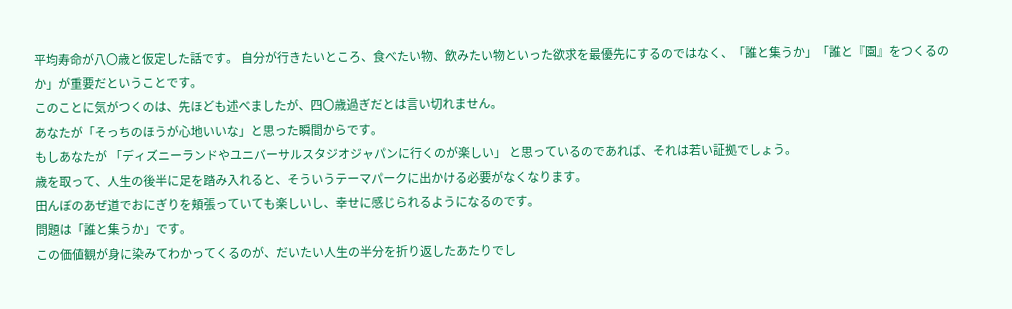平均寿命が八〇歳と仮定した話です。 自分が行きたいところ、食べたい物、飲みたい物といった欲求を最優先にするのではなく、「誰と集うか」「誰と『園』をつくるのか」が重要だということです。
このことに気がつくのは、先ほども述べましたが、四〇歳過ぎだとは言い切れません。
あなたが「そっちのほうが心地いいな」と思った瞬間からです。
もしあなたが 「ディズニーランドやユニバーサルスタジオジャパンに行くのが楽しい」 と思っているのであれば、それは若い証拠でしょう。
歳を取って、人生の後半に足を踏み入れると、そういうテーマパークに出かける必要がなくなります。
田んぼのあぜ道でおにぎりを頬張っていても楽しいし、幸せに感じられるようになるのです。
問題は「誰と集うか」です。
この価値観が身に染みてわかってくるのが、だいたい人生の半分を折り返したあたりでし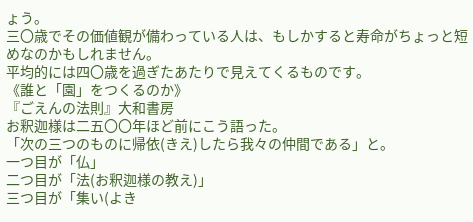ょう。
三〇歳でその価値観が備わっている人は、もしかすると寿命がちょっと短めなのかもしれません。
平均的には四〇歳を過ぎたあたりで見えてくるものです。
《誰と「園」をつくるのか》
『ごえんの法則』大和書房
お釈迦様は二五〇〇年ほど前にこう語った。
「次の三つのものに帰依(きえ)したら我々の仲間である」と。
一つ目が「仏」
二つ目が「法(お釈迦様の教え)」
三つ目が「集い(よき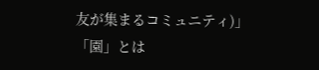友が集まるコミュニティ)」
「園」とは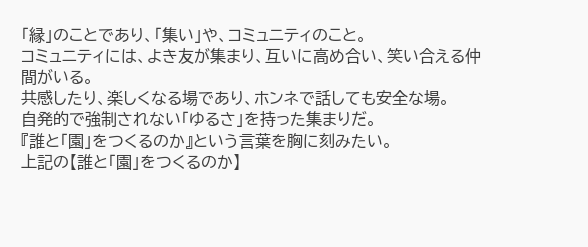「縁」のことであり、「集い」や、コミュニティのこと。
コミュニティには、よき友が集まり、互いに高め合い、笑い合える仲間がいる。
共感したり、楽しくなる場であり、ホンネで話しても安全な場。
自発的で強制されない「ゆるさ」を持った集まりだ。
『誰と「園」をつくるのか』という言葉を胸に刻みたい。
上記の【誰と「園」をつくるのか】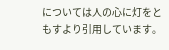については人の心に灯をともすより引用しています。